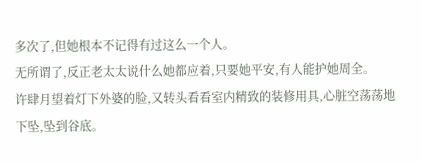多次了,但她根本不记得有过这么一个人。
无所谓了,反正老太太说什么她都应着,只要她平安,有人能护她周全。
许肆月望着灯下外婆的脸,又转头看看室内精致的装修用具,心脏空荡荡地下坠,坠到谷底。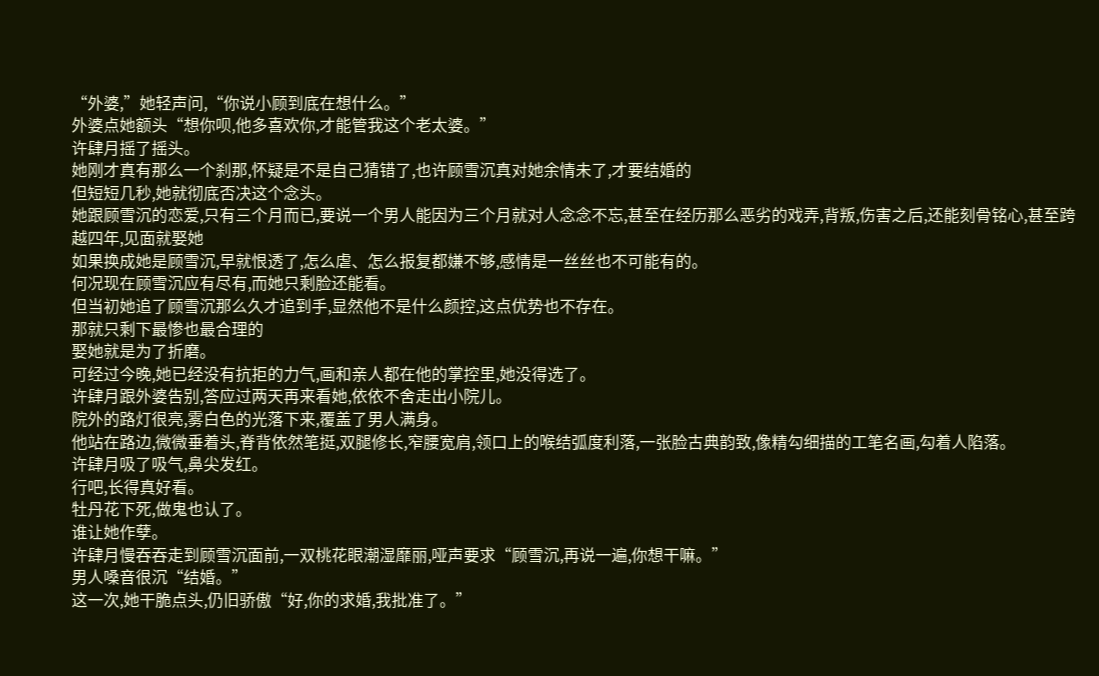“外婆,”她轻声问,“你说小顾到底在想什么。”
外婆点她额头“想你呗,他多喜欢你,才能管我这个老太婆。”
许肆月摇了摇头。
她刚才真有那么一个刹那,怀疑是不是自己猜错了,也许顾雪沉真对她余情未了,才要结婚的
但短短几秒,她就彻底否决这个念头。
她跟顾雪沉的恋爱,只有三个月而已,要说一个男人能因为三个月就对人念念不忘,甚至在经历那么恶劣的戏弄,背叛,伤害之后,还能刻骨铭心,甚至跨越四年,见面就娶她
如果换成她是顾雪沉,早就恨透了,怎么虐、怎么报复都嫌不够,感情是一丝丝也不可能有的。
何况现在顾雪沉应有尽有,而她只剩脸还能看。
但当初她追了顾雪沉那么久才追到手,显然他不是什么颜控,这点优势也不存在。
那就只剩下最惨也最合理的
娶她就是为了折磨。
可经过今晚,她已经没有抗拒的力气,画和亲人都在他的掌控里,她没得选了。
许肆月跟外婆告别,答应过两天再来看她,依依不舍走出小院儿。
院外的路灯很亮,雾白色的光落下来,覆盖了男人满身。
他站在路边,微微垂着头,脊背依然笔挺,双腿修长,窄腰宽肩,领口上的喉结弧度利落,一张脸古典韵致,像精勾细描的工笔名画,勾着人陷落。
许肆月吸了吸气,鼻尖发红。
行吧,长得真好看。
牡丹花下死,做鬼也认了。
谁让她作孽。
许肆月慢吞吞走到顾雪沉面前,一双桃花眼潮湿靡丽,哑声要求“顾雪沉,再说一遍,你想干嘛。”
男人嗓音很沉“结婚。”
这一次,她干脆点头,仍旧骄傲“好,你的求婚,我批准了。”